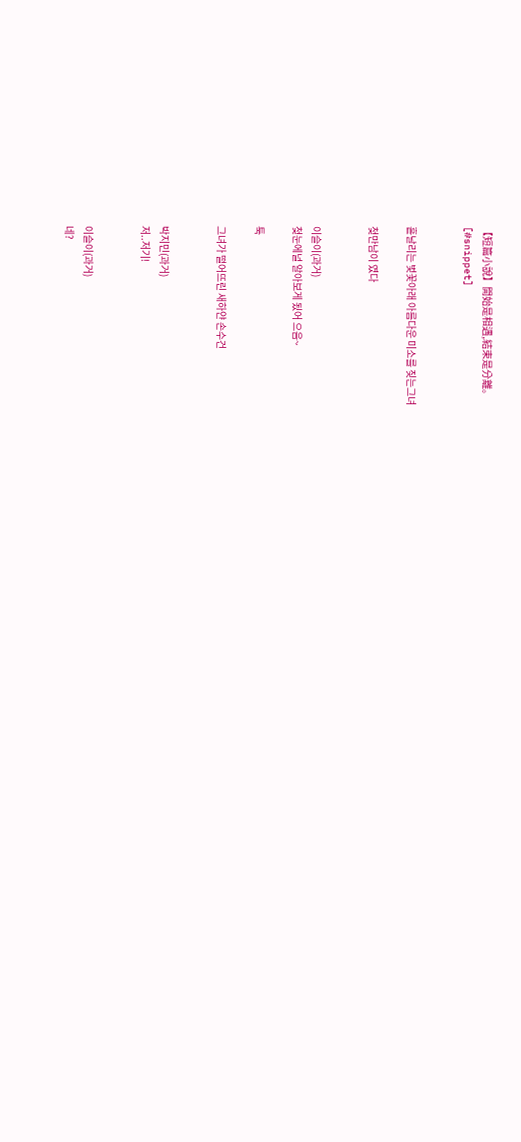【短篇小說】開始是相遇,結束是分離。
[#snippet]


흩날리는 벛꽃아래 아름다운 미소를 짖는그녀

첮만남이 였다


이슬이(과거)
첮눈에널 알아보게 됬어 으음~

툭

그녀가 떨어뜨린 새하얀 손수건


박지민(과거)
저..저기!


이슬이(과거)
네?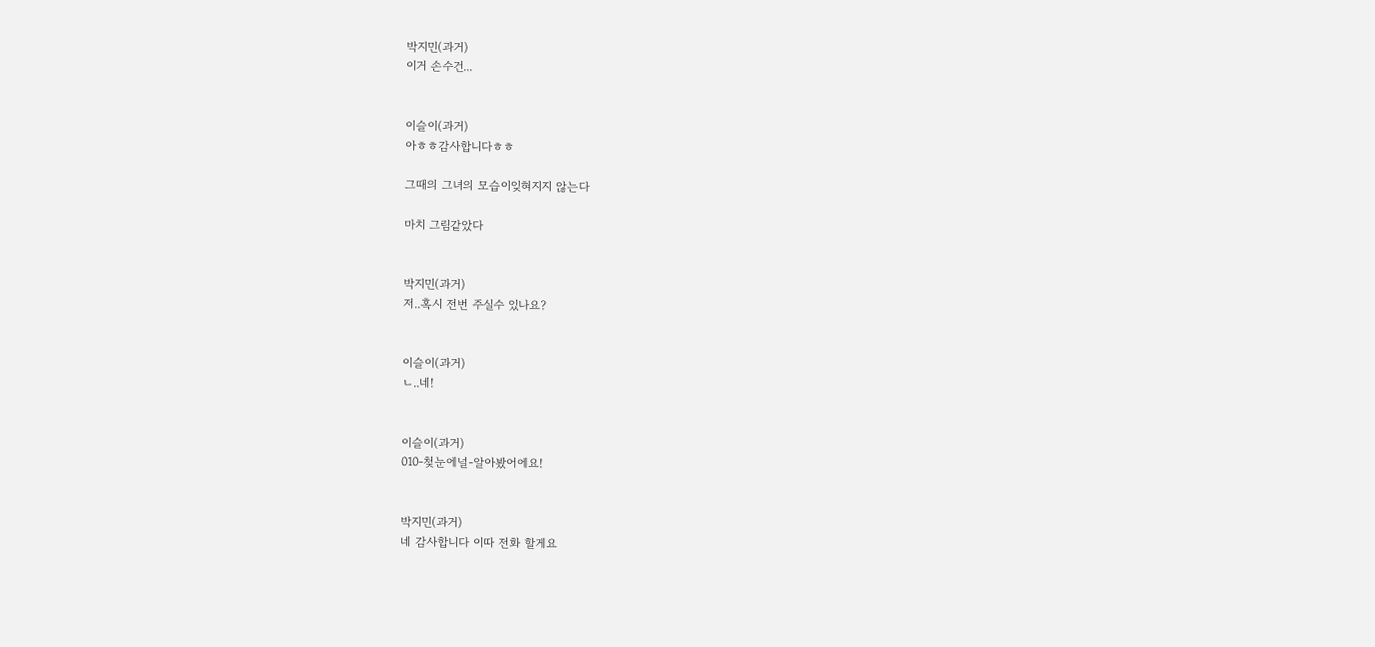박지민(과거)
이거 손수건...


이슬이(과거)
아ㅎㅎ감사합니다ㅎㅎ

그때의 그녀의 모습이잊혀지지 않는다

마치 그림같았다


박지민(과거)
저..혹시 전번 주실수 있나요?


이슬이(과거)
ㄴ..네!


이슬이(과거)
010-첮눈에널-알아봤어에요!


박지민(과거)
네 감사합니다 이따 전화 할게요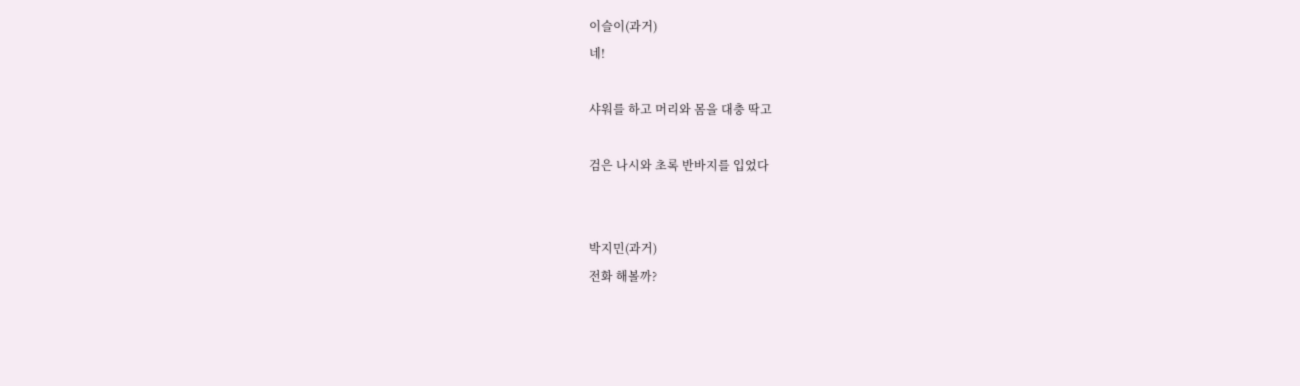이슬이(과거)
네!

샤워를 하고 머리와 몸을 대충 딱고

검은 나시와 초록 반바지를 입었다


박지민(과거)
전화 해볼까?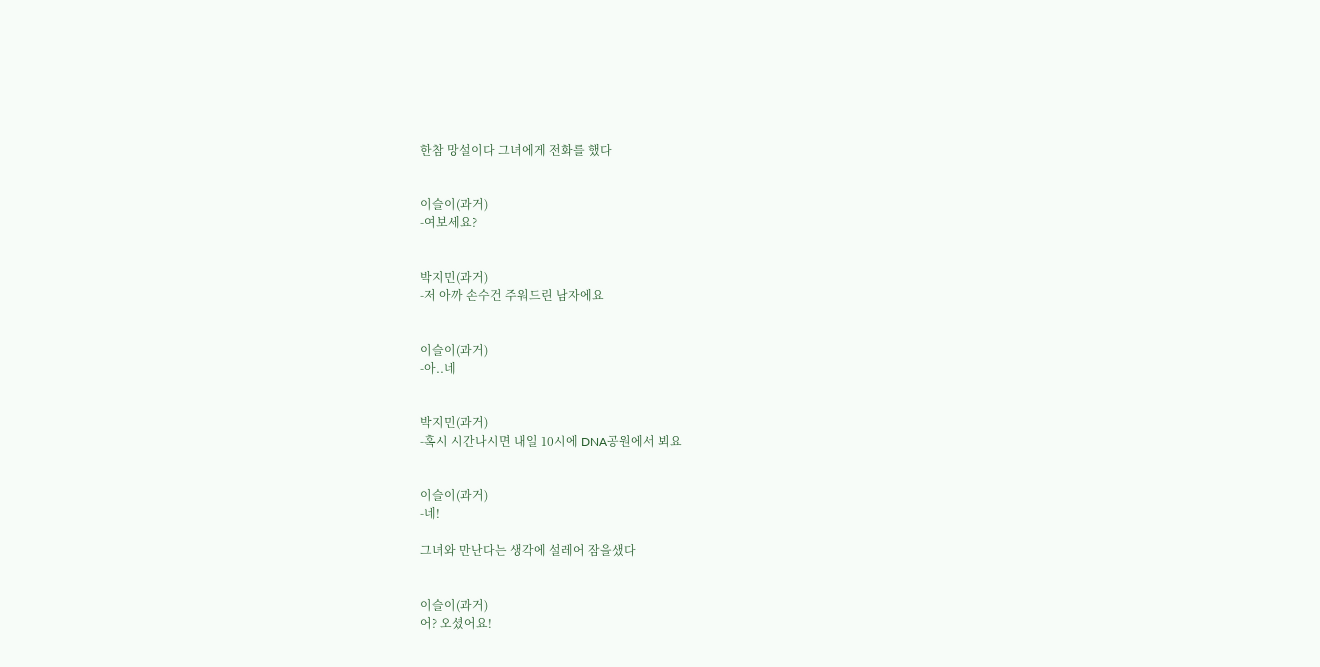한참 망설이다 그녀에게 전화를 했다


이슬이(과거)
-여보세요?


박지민(과거)
-저 아까 손수건 주워드린 남자에요


이슬이(과거)
-아..네


박지민(과거)
-혹시 시간나시면 내일 10시에 DNA공원에서 뵈요


이슬이(과거)
-네!

그녀와 만난다는 생각에 설레어 잠을샜다


이슬이(과거)
어? 오셨어요!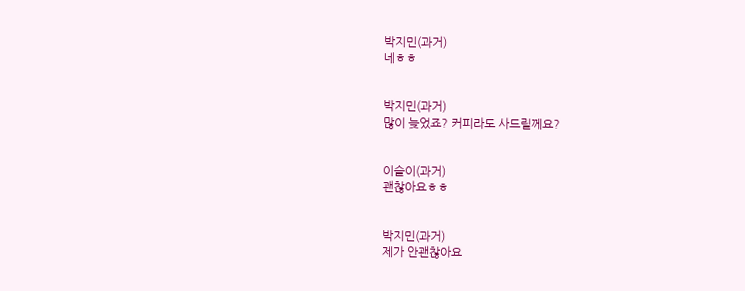박지민(과거)
네ㅎㅎ


박지민(과거)
많이 늦었죠? 커피라도 사드릴께요?


이슬이(과거)
괜찮아요ㅎㅎ


박지민(과거)
제가 안괜찮아요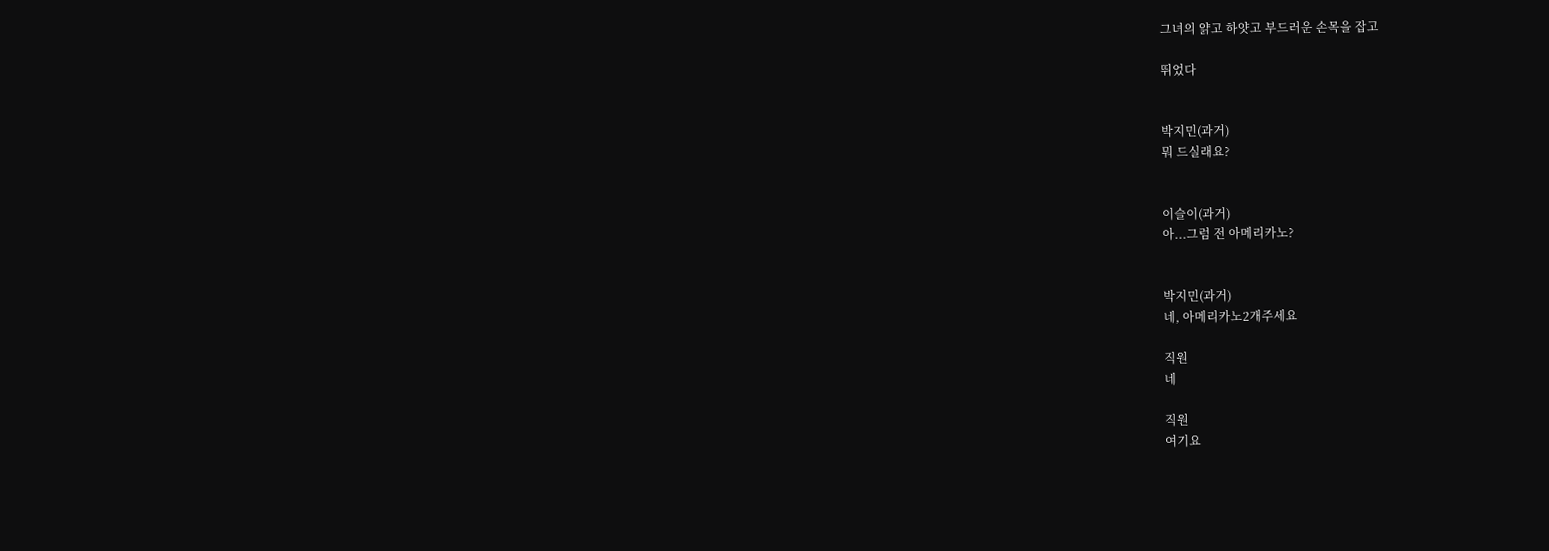그녀의 얅고 하얏고 부드러운 손목을 잡고

뛰었다


박지민(과거)
뭐 드실래요?


이슬이(과거)
아...그럼 전 아메리카노?


박지민(과거)
네, 아메리카노2개주세요

직원
네

직원
여기요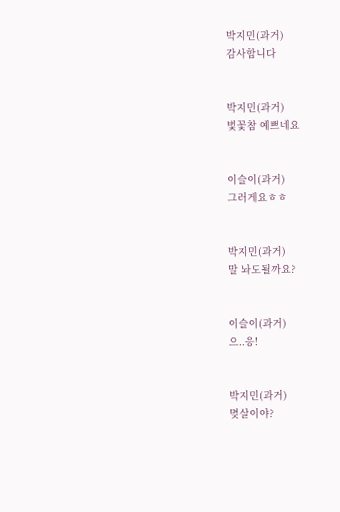박지민(과거)
감사합니다


박지민(과거)
벛꽃참 예쁘네요


이슬이(과거)
그러게요ㅎㅎ


박지민(과거)
말 놔도될까요?


이슬이(과거)
으..응!


박지민(과거)
몆살이야?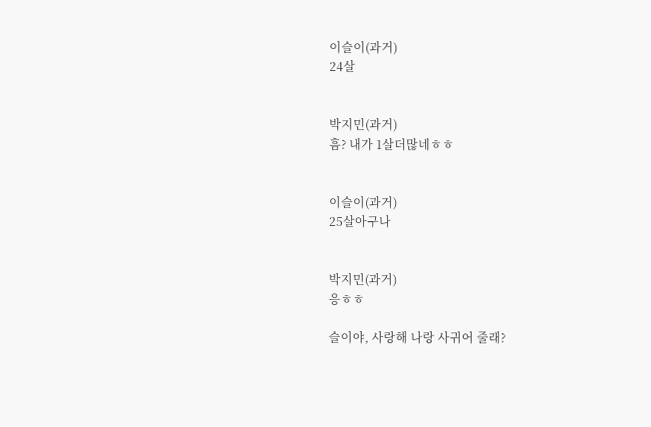이슬이(과거)
24살


박지민(과거)
흠? 내가 1살더많네ㅎㅎ


이슬이(과거)
25살아구나


박지민(과거)
응ㅎㅎ

슬이야, 사랑해 나랑 사귀어 줄래?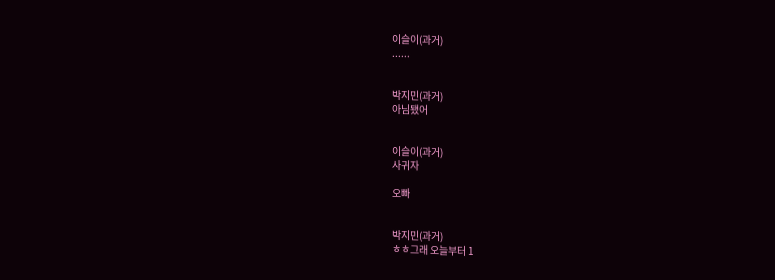이슬이(과거)
......


박지민(과거)
아님됐어


이슬이(과거)
사귀자

오빠


박지민(과거)
ㅎㅎ그래 오늘부터 1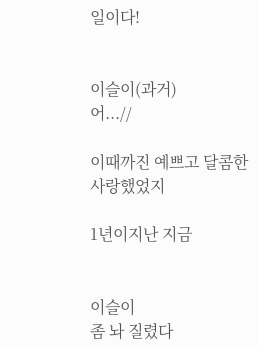일이다!


이슬이(과거)
어...//

이때까진 예쁘고 달콤한 사랑했었지

1년이지난 지금


이슬이
좀 놔 질렸다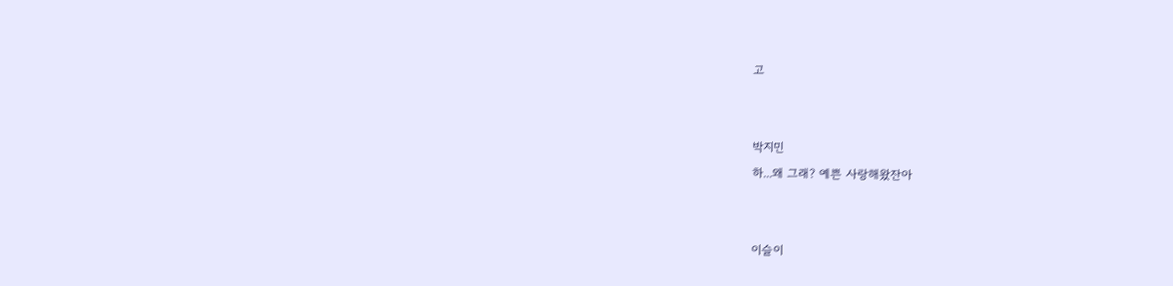고


박지민
하...왜 그래? 예쁜 사랑해왔잔아


이슬이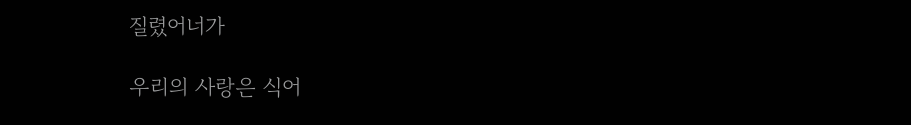질렸어너가

우리의 사랑은 식어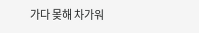가다 몾해 차가워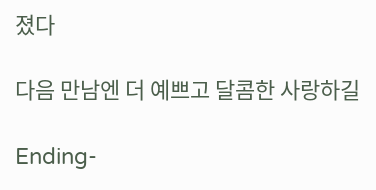졌다

다음 만남엔 더 예쁘고 달콤한 사랑하길

Ending-